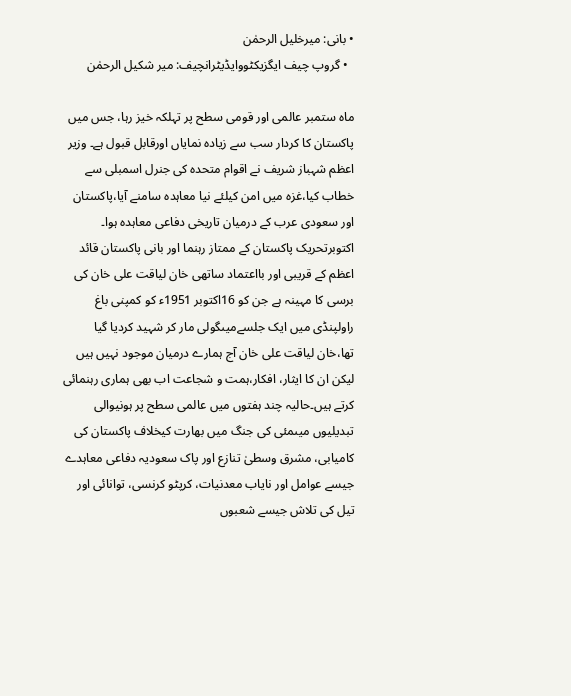• بانی: میرخلیل الرحمٰن
  • گروپ چیف ایگزیکٹووایڈیٹرانچیف: میر شکیل الرحمٰن

ماہ ستمبر عالمی اور قومی سطح پر تہلکہ خیز رہا، جس میں پاکستان کا کردار سب سے زیادہ نمایاں اورقابل قبول ہے۔ وزیر اعظم شہباز شریف نے اقوام متحدہ کی جنرل اسمبلی سے خطاب کیا،غزہ میں امن کیلئے نیا معاہدہ سامنے آیا،پاکستان اور سعودی عرب کے درمیان تاریخی دفاعی معاہدہ ہوا۔ اکتوبرتحریک پاکستان کے ممتاز رہنما اور بانی پاکستان قائد اعظم کے قریبی اور بااعتماد ساتھی خان لیاقت علی خان کی برسی کا مہینہ ہے جن کو 16اکتوبر 1951ء کو کمپنی باغ راولپنڈی میں ایک جلسےمیںگولی مار کر شہید کردیا گیا تھا،خان لیاقت علی خان آج ہمارے درمیان موجود نہیں ہیں لیکن ان کا ایثار، افکار،ہمت و شجاعت اب بھی ہماری رہنمائی کرتے ہیں۔حالیہ چند ہفتوں میں عالمی سطح پر ہونیوالی تبدیلیوں میںمئی کی جنگ میں بھارت کیخلاف پاکستان کی کامیابی، مشرق وسطیٰ تنازع اور پاک سعودیہ دفاعی معاہدے جیسے عوامل اور نایاب معدنیات، کرپٹو کرنسی، توانائی اور تیل کی تلاش جیسے شعبوں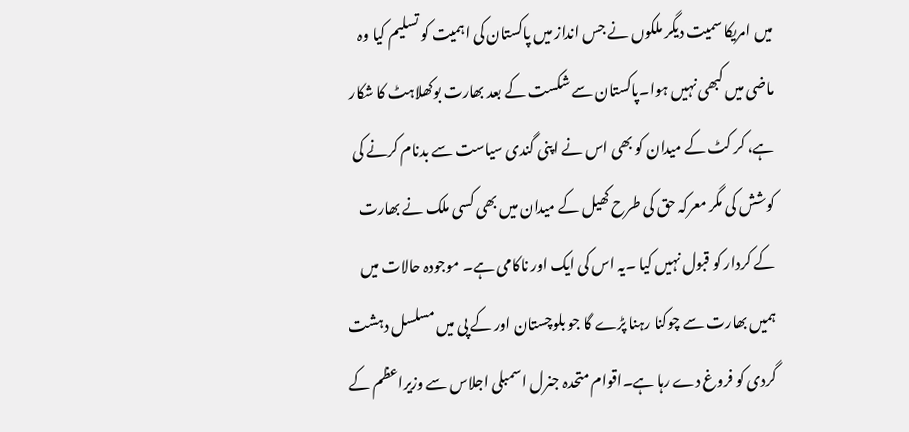میں امریکا سمیت دیگر ملکوں نے جس انداز میں پاکستان کی اہمیت کو تسلیم کیا وہ ماضی میں کبھی نہیں ہوا۔پاکستان سے شکست کے بعد بھارت بوکھلاہٹ کا شکار ہے، کر کٹ کے میدان کو بھی اس نے اپنی گندی سیاست سے بدنام کرنے کی کوشش کی مگر معرکہ حق کی طرح کھیل کے میدان میں بھی کسی ملک نے بھارت کے کردار کو قبول نہیں کیا ۔یہ اس کی ایک اور ناکامی ہے۔ موجودہ حالات میں ہمیں بھارت سے چوکنا رہنا پڑے گا جو بلوچستان اور کے پی میں مسلسل دہشت گردی کو فروغ دے رہا ہے۔اقوام متحدہ جنرل اسمبلی اجلاس سے وزیراعظم کے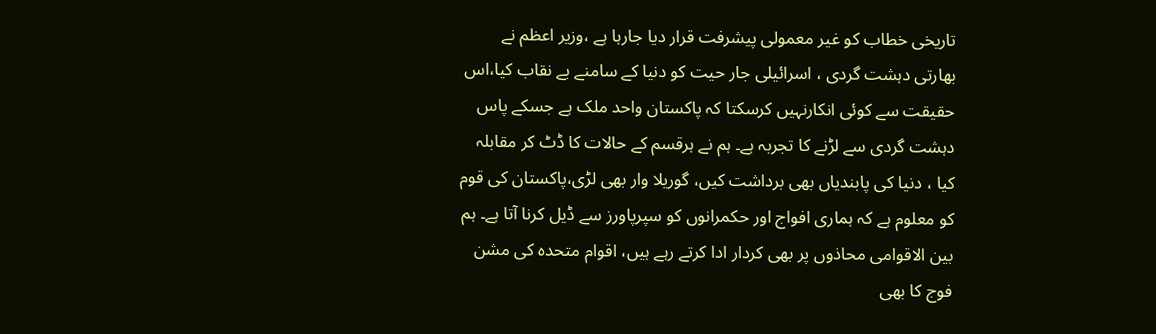تاریخی خطاب کو غیر معمولی پیشرفت قرار دیا جارہا ہے ،وزیر اعظم نے بھارتی دہشت گردی ، اسرائیلی جار حیت کو دنیا کے سامنے بے نقاب کیا،اس حقیقت سے کوئی انکارنہیں کرسکتا کہ پاکستان واحد ملک ہے جسکے پاس دہشت گردی سے لڑنے کا تجربہ ہے۔ ہم نے ہرقسم کے حالات کا ڈٹ کر مقابلہ کیا ، دنیا کی پابندیاں بھی برداشت کیں، گوریلا وار بھی لڑی،پاکستان کی قوم کو معلوم ہے کہ ہماری افواج اور حکمرانوں کو سپرپاورز سے ڈیل کرنا آتا ہے۔ ہم بین الاقوامی محاذوں پر بھی کردار ادا کرتے رہے ہیں، اقوام متحدہ کی مشن فوج کا بھی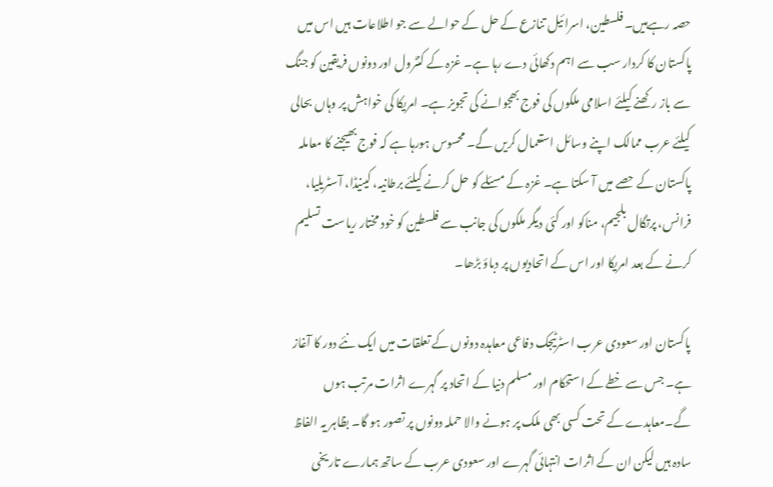حصہ رہےہیں۔ فلسطین، اسرائیل تنازع کے حل کے حوالے سے جو اطلاعات ہیں اس میں پاکستان کا کردار سب سے اہم دکھائی دے رہا ہے۔ غزہ کے کنٹرول اور دونوں فریقین کو جنگ سے باز رکھنے کیلئے اسلامی ملکوں کی فوج بھجوانے کی تجویز ہے۔ امریکا کی خواہش پر وہاں بحالی کیلئے عرب ممالک اپنے وسائل استعمال کریں گے۔ محسوس ہورہا ہے کہ فوج بھیجنے کا معاملہ پاکستان کے حصے میں آ سکتا ہے۔ غزہ کے مسئلے کو حل کرنے کیلئے برطانیہ، کینیڈا، آسٹریلیا، فرانس، پرتگال بلجیم، مناکو اور کئی دیگر ملکوں کی جانب سے فلسطین کو خود مختار ریاست تسلیم کرنے کے بعد امریکا اور اس کے اتحادیوں پر دباؤ بڑھا۔

پاکستان اور سعودی عرب اسٹرٹیجک دفاعی معاہدہ دونوں کے تعلقات میں ایک نئے دور کا آغاز ہے۔ جس سے خطے کے استحکام اور مسلم دنیا کے اتحاد پر گہرے اثرات مرتب ہوں گے۔معاہدے کے تحت کسی بھی ملک پر ہونے والا حملہ دونوں پر تصور ہو گا۔ بظاہر یہ الفاظ سادہ ہیں لیکن ان کے اثرات انتہائی گہرے اور سعودی عرب کے ساتھ ہمارے تاریخی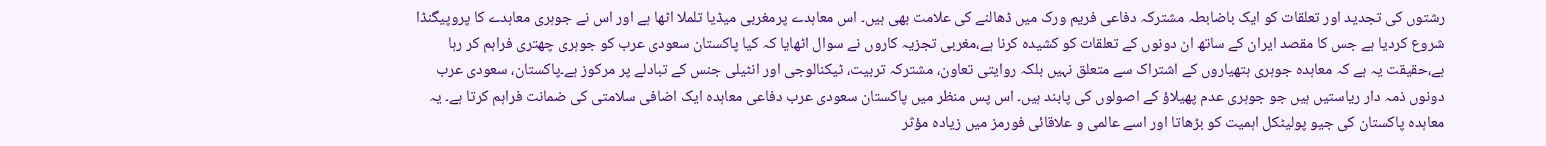رشتوں کی تجدید اور تعلقات کو ایک باضابطہ مشترکہ دفاعی فریم ورک میں ڈھالنے کی علامت بھی ہیں۔ اس معاہدے پرمغربی میڈیا تلملا اٹھا ہے اور اس نے جوہری معاہدے کا پروپیگنڈا شروع کردیا ہے جس کا مقصد ایران کے ساتھ ان دونوں کے تعلقات کو کشیدہ کرنا ہے،مغربی تجزیہ کاروں نے سوال اٹھایا کہ کیا پاکستان سعودی عرب کو جوہری چھتری فراہم کر رہا ہے،حقیقت یہ ہے کہ معاہدہ جوہری ہتھیاروں کے اشتراک سے متعلق نہیں بلکہ روایتی تعاون، مشترکہ تربیت، ٹیکنالوجی اور انٹیلی جنس کے تبادلے پر مرکوز ہے۔پاکستان، سعودی عرب دونوں ذمہ دار ریاستیں ہیں جو جوہری عدم پھیلاؤ کے اصولوں کی پابند ہیں۔ اس پس منظر میں پاکستان سعودی عرب دفاعی معاہدہ ایک اضافی سلامتی کی ضمانت فراہم کرتا ہے۔ یہ معاہدہ پاکستان کی جیو پولیٹکل اہمیت کو بڑھاتا اور اسے عالمی و علاقائی فورمز میں زیادہ مؤثر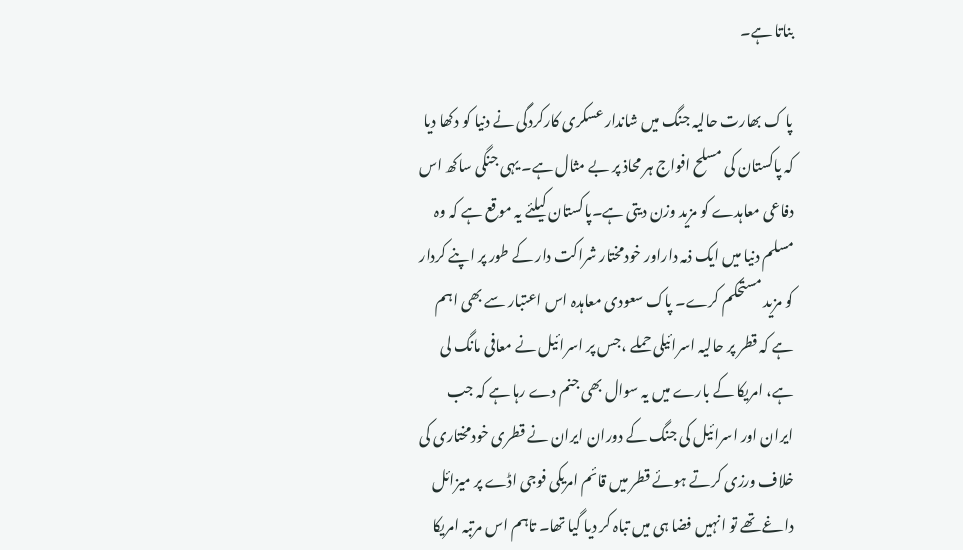بناتا ہے۔

پا ک بھارت حالیہ جنگ میں شاندار عسکری کارکردگی نے دنیا کو دکھا دیا کہ پاکستان کی مسلح افواج ہر محاذ پر بے مثال ہے۔ یہی جنگی ساکھ اس دفاعی معاہدے کو مزید وزن دیتی ہے۔پاکستان کیلئے یہ موقع ہے کہ وہ مسلم دنیا میں ایک ذمہ داراور خودمختار شراکت دار کے طور پر اپنے کردار کو مزید مستحکم کرے۔ پاک سعودی معاہدہ اس اعتبار سے بھی اہم ہے کہ قطر پر حالیہ اسرائیلی حملے ،جس پر اسرائیل نے معافی مانگ لی ہے، امریکا کے بارے میں یہ سوال بھی جنم دے رہا ہے کہ جب ایران اور اسرائیل کی جنگ کے دوران ایران نے قطری خودمختاری کی خلاف ورزی کرتے ہوئے قطر میں قائم امریکی فوجی اڈے پر میزائل داغے تھے تو انہیں فضا ہی میں تباہ کر دیا گیا تھا۔ تاہم اس مرتبہ امریکا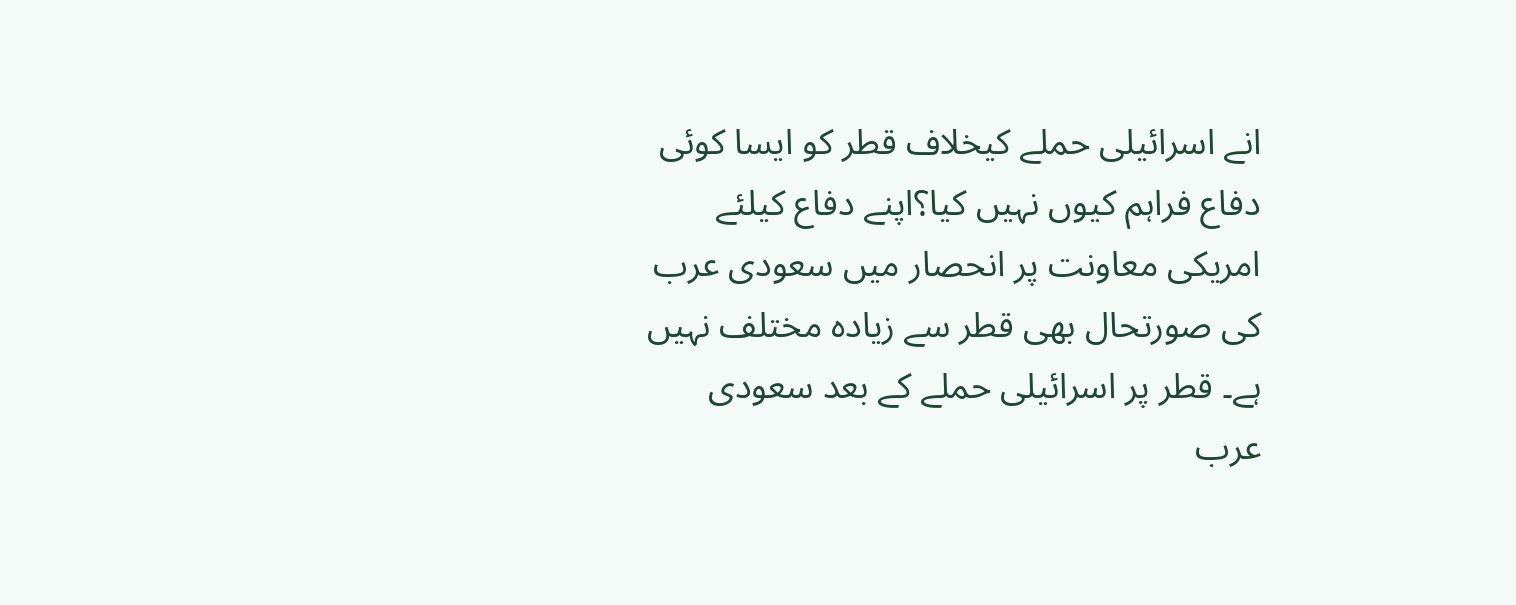انے اسرائیلی حملے کیخلاف قطر کو ایسا کوئی دفاع فراہم کیوں نہیں کیا؟اپنے دفاع کیلئے امریکی معاونت پر انحصار میں سعودی عرب کی صورتحال بھی قطر سے زیادہ مختلف نہیں ہے۔ قطر پر اسرائیلی حملے کے بعد سعودی عرب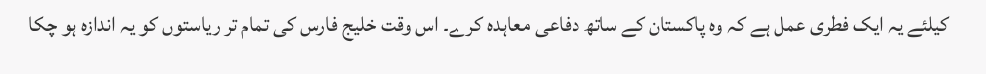کیلئے یہ ایک فطری عمل ہے کہ وہ پاکستان کے ساتھ دفاعی معاہدہ کرے۔ اس وقت خلیج فارس کی تمام تر ریاستوں کو یہ اندازہ ہو چکا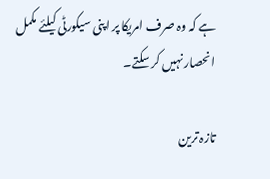ہے کہ وہ صرف امریکا پر اپنی سیکورٹی کیلئے مکمل انحصار نہیں کر سکتے۔

تازہ ترین